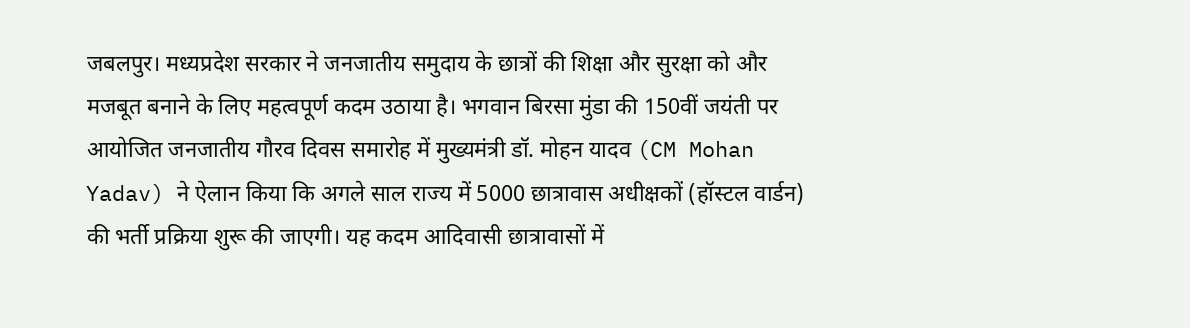जबलपुर। मध्यप्रदेश सरकार ने जनजातीय समुदाय के छात्रों की शिक्षा और सुरक्षा को और मजबूत बनाने के लिए महत्वपूर्ण कदम उठाया है। भगवान बिरसा मुंडा की 150वीं जयंती पर आयोजित जनजातीय गौरव दिवस समारोह में मुख्यमंत्री डॉ. मोहन यादव (CM Mohan Yadav) ने ऐलान किया कि अगले साल राज्य में 5000 छात्रावास अधीक्षकों (हॉस्टल वार्डन) की भर्ती प्रक्रिया शुरू की जाएगी। यह कदम आदिवासी छात्रावासों में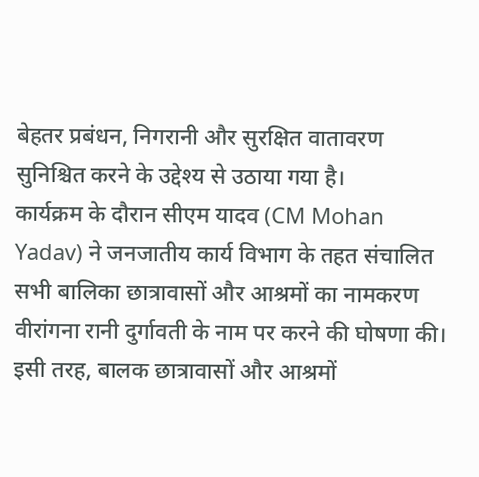बेहतर प्रबंधन, निगरानी और सुरक्षित वातावरण सुनिश्चित करने के उद्देश्य से उठाया गया है।
कार्यक्रम के दौरान सीएम यादव (CM Mohan Yadav) ने जनजातीय कार्य विभाग के तहत संचालित सभी बालिका छात्रावासों और आश्रमों का नामकरण वीरांगना रानी दुर्गावती के नाम पर करने की घोषणा की। इसी तरह, बालक छात्रावासों और आश्रमों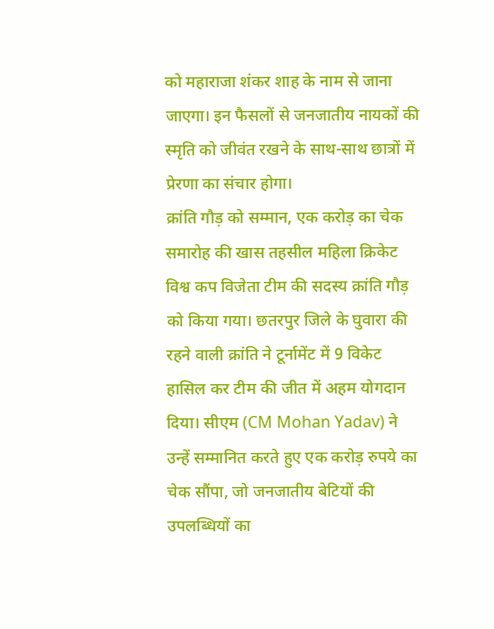को महाराजा शंकर शाह के नाम से जाना जाएगा। इन फैसलों से जनजातीय नायकों की स्मृति को जीवंत रखने के साथ-साथ छात्रों में प्रेरणा का संचार होगा।
क्रांति गौड़ को सम्मान, एक करोड़ का चेक
समारोह की खास तहसील महिला क्रिकेट विश्व कप विजेता टीम की सदस्य क्रांति गौड़ को किया गया। छतरपुर जिले के घुवारा की रहने वाली क्रांति ने टूर्नामेंट में 9 विकेट हासिल कर टीम की जीत में अहम योगदान दिया। सीएम (CM Mohan Yadav) ने उन्हें सम्मानित करते हुए एक करोड़ रुपये का चेक सौंपा, जो जनजातीय बेटियों की उपलब्धियों का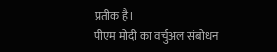प्रतीक है।
पीएम मोदी का वर्चुअल संबोधन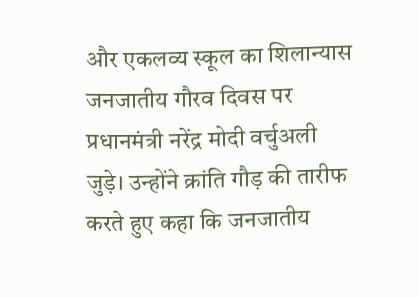और एकलव्य स्कूल का शिलान्यास
जनजातीय गौरव दिवस पर प्रधानमंत्री नरेंद्र मोदी वर्चुअली जुड़े। उन्होंने क्रांति गौड़ की तारीफ करते हुए कहा कि जनजातीय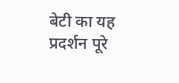बेटी का यह प्रदर्शन पूरे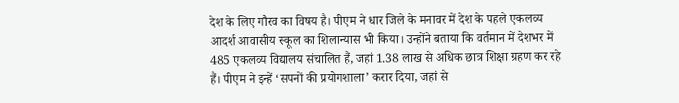देश के लिए गौरव का विषय है। पीएम ने धार जिले के मनावर में देश के पहले एकलव्य आदर्श आवासीय स्कूल का शिलान्यास भी किया। उन्होंने बताया कि वर्तमान में देशभर में 485 एकलव्य विद्यालय संचालित हैं, जहां 1.38 लाख से अधिक छात्र शिक्षा ग्रहण कर रहे हैं। पीएम ने इन्हें ‘सपनों की प्रयोगशाला’ करार दिया, जहां से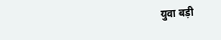युवा बड़ी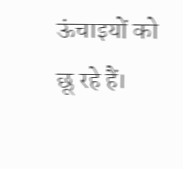ऊंचाइयों को छू रहे हैं।